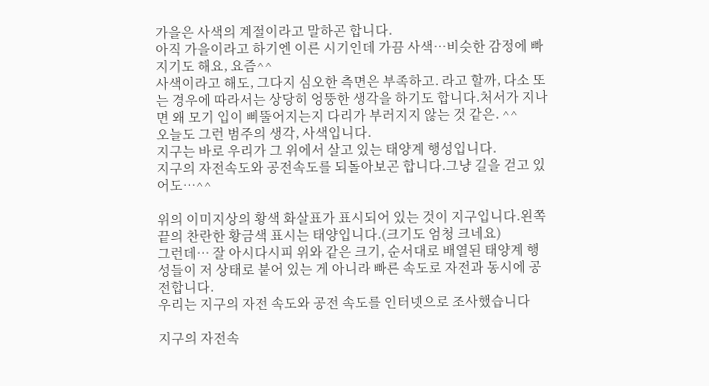가을은 사색의 계절이라고 말하곤 합니다.
아직 가을이라고 하기엔 이른 시기인데 가끔 사색…비슷한 감정에 빠지기도 해요, 요즘^^
사색이라고 해도, 그다지 심오한 측면은 부족하고. 라고 할까, 다소 또는 경우에 따라서는 상당히 엉뚱한 생각을 하기도 합니다.처서가 지나면 왜 모기 입이 삐뚤어지는지 다리가 부러지지 않는 것 같은. ^^
오늘도 그런 범주의 생각, 사색입니다.
지구는 바로 우리가 그 위에서 살고 있는 태양계 행성입니다.
지구의 자전속도와 공전속도를 되돌아보곤 합니다.그냥 길을 걷고 있어도…^^

위의 이미지상의 황색 화살표가 표시되어 있는 것이 지구입니다.왼쪽 끝의 찬란한 황금색 표시는 태양입니다.(크기도 엄청 크네요)
그런데… 잘 아시다시피 위와 같은 크기, 순서대로 배열된 태양계 행성들이 저 상태로 붙어 있는 게 아니라 빠른 속도로 자전과 동시에 공전합니다.
우리는 지구의 자전 속도와 공전 속도를 인터넷으로 조사했습니다

지구의 자전속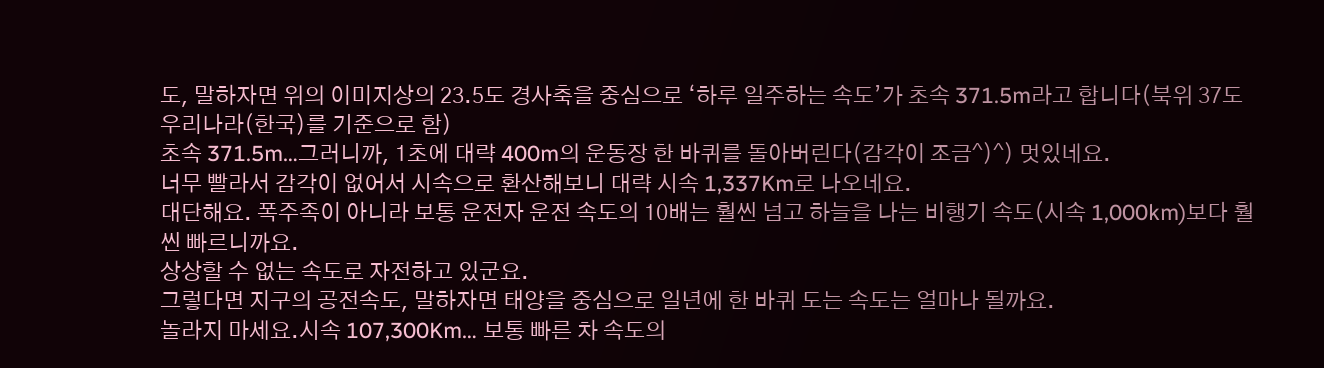도, 말하자면 위의 이미지상의 23.5도 경사축을 중심으로 ‘하루 일주하는 속도’가 초속 371.5m라고 합니다(북위 37도 우리나라(한국)를 기준으로 함)
초속 371.5m…그러니까, 1초에 대략 400m의 운동장 한 바퀴를 돌아버린다(감각이 조금^)^) 멋있네요.
너무 빨라서 감각이 없어서 시속으로 환산해보니 대략 시속 1,337Km로 나오네요.
대단해요. 폭주족이 아니라 보통 운전자 운전 속도의 10배는 훨씬 넘고 하늘을 나는 비행기 속도(시속 1,000km)보다 훨씬 빠르니까요.
상상할 수 없는 속도로 자전하고 있군요.
그렇다면 지구의 공전속도, 말하자면 태양을 중심으로 일년에 한 바퀴 도는 속도는 얼마나 될까요.
놀라지 마세요.시속 107,300Km… 보통 빠른 차 속도의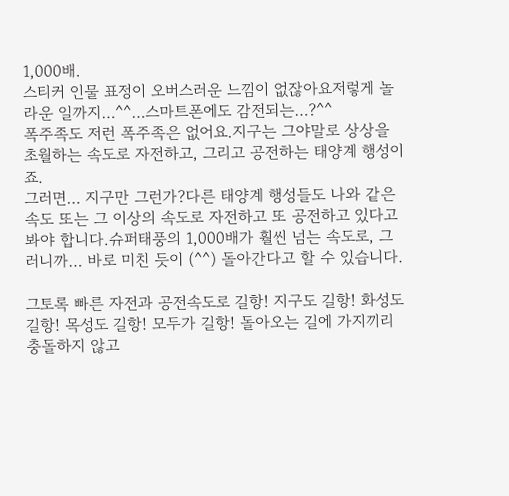1,000배.
스티커 인물 표정이 오버스러운 느낌이 없잖아요저렇게 놀라운 일까지…^^…스마트폰에도 감전되는…?^^
폭주족도 저런 폭주족은 없어요.지구는 그야말로 상상을 초월하는 속도로 자전하고, 그리고 공전하는 태양계 행성이죠.
그러면… 지구만 그런가?다른 태양계 행성들도 나와 같은 속도 또는 그 이상의 속도로 자전하고 또 공전하고 있다고 봐야 합니다.슈퍼태풍의 1,000배가 훨씬 넘는 속도로, 그러니까… 바로 미친 듯이 (^^) 돌아간다고 할 수 있습니다.

그토록 빠른 자전과 공전속도로 길항! 지구도 길항! 화성도 길항! 목성도 길항! 모두가 길항! 돌아오는 길에 가지끼리 충돌하지 않고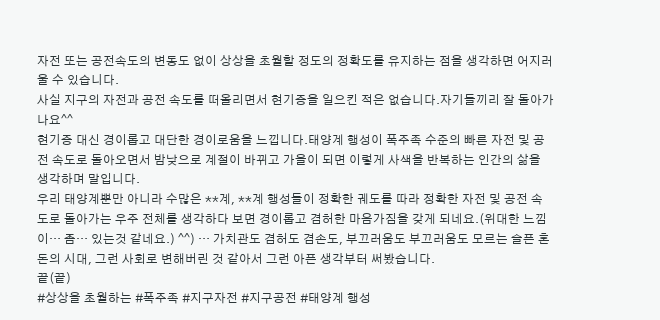자전 또는 공전속도의 변동도 없이 상상을 초월할 정도의 정확도를 유지하는 점을 생각하면 어지러울 수 있습니다.
사실 지구의 자전과 공전 속도를 떠올리면서 현기증을 일으킨 적은 없습니다.자기들끼리 잘 돌아가나요^^
현기증 대신 경이롭고 대단한 경이로움을 느낍니다.태양계 행성이 폭주족 수준의 빠른 자전 및 공전 속도로 돌아오면서 밤낮으로 계절이 바뀌고 가을이 되면 이렇게 사색을 반복하는 인간의 삶을 생각하며 말입니다.
우리 태양계뿐만 아니라 수많은 **계, **계 행성들이 정확한 궤도를 따라 정확한 자전 및 공전 속도로 돌아가는 우주 전체를 생각하다 보면 경이롭고 겸허한 마음가짐을 갖게 되네요.(위대한 느낌이… 좀… 있는것 같네요.) ^^) … 가치관도 겸허도 겸손도, 부끄러움도 부끄러움도 모르는 슬픈 혼돈의 시대, 그런 사회로 변해버린 것 같아서 그런 아픈 생각부터 써봤습니다.
끝(끝)
#상상을 초월하는 #폭주족 #지구자전 #지구공전 #태양계 행성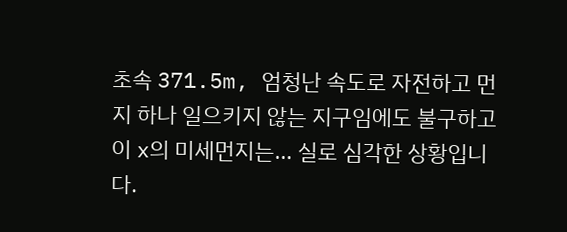초속 371.5m, 엄청난 속도로 자전하고 먼지 하나 일으키지 않는 지구임에도 불구하고 이 x의 미세먼지는… 실로 심각한 상황입니다.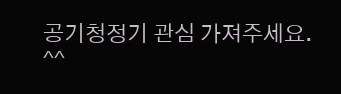공기청정기 관심 가져주세요. ^^